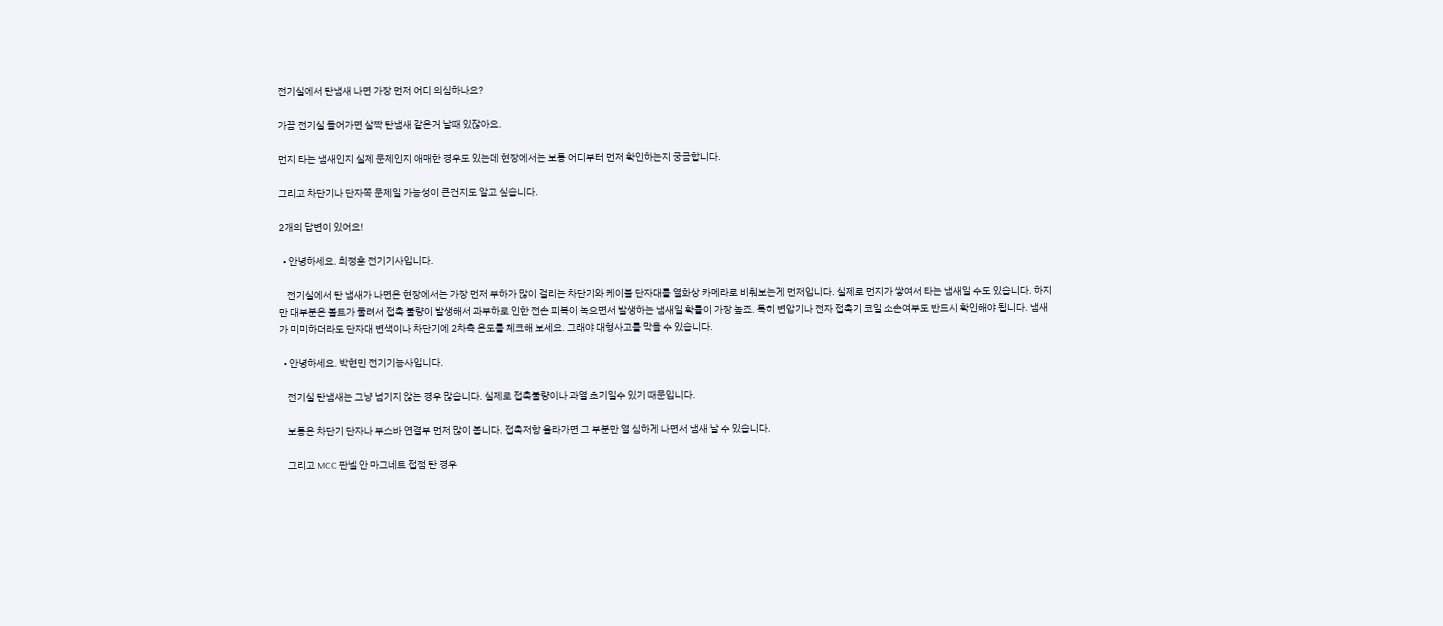전기실에서 탄냄새 나면 가장 먼저 어디 의심하나요?

가끔 전기실 들어가면 살짝 탄냄새 같은거 날때 있잖아요.

먼지 타는 냄새인지 실제 문제인지 애매한 경우도 있는데 현장에서는 보통 어디부터 먼저 확인하는지 궁금합니다.

그리고 차단기나 단자쪽 문제일 가능성이 큰건지도 알고 싶습니다.

2개의 답변이 있어요!

  • 안녕하세요. 최정훈 전기기사입니다.

    전기실에서 탄 냄새가 나면은 현장에서는 가장 먼저 부하가 많이 걸리는 차단기와 케이블 단자대를 열화상 카메라로 비춰보는게 먼저입니다. 실제로 먼지가 쌓여서 타는 냄새일 수도 있습니다. 하지만 대부분은 볼트가 풀려서 접촉 불량이 발생해서 과부하로 인한 전손 피복이 녹으면서 발생하는 냄새일 확률이 가장 높죠. 특히 변압기나 전자 접촉기 코일 소손여부도 반드시 확인해야 됩니다. 냄새가 미미하더라도 단자대 변색이나 차단기에 2차측 온도를 체크해 보세요. 그래야 대형사고를 막을 수 있습니다.

  • 안녕하세요. 박현민 전기기능사입니다.

    전기실 탄냄새는 그냥 넘기지 않는 경우 많습니다. 실제로 접촉불량이나 과열 초기일수 있기 때문입니다.

    보통은 차단기 단자나 부스바 연결부 먼저 많이 봅니다. 접촉저항 올라가면 그 부분만 열 심하게 나면서 냄새 날 수 있습니다.

    그리고 MCC 판넬 안 마그네트 접점 탄 경우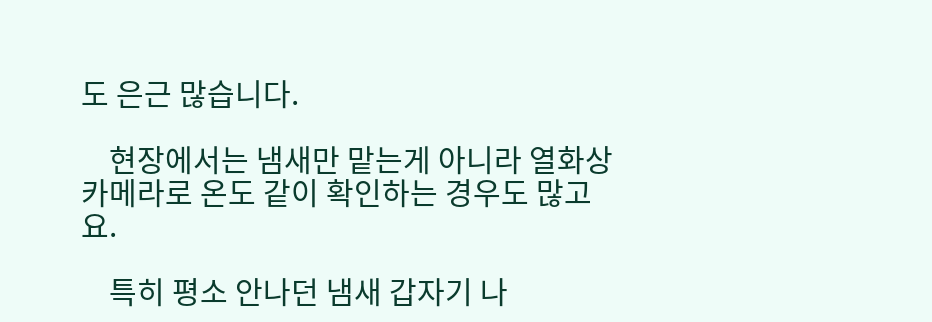도 은근 많습니다.

    현장에서는 냄새만 맡는게 아니라 열화상카메라로 온도 같이 확인하는 경우도 많고요.

    특히 평소 안나던 냄새 갑자기 나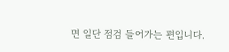면 일단 점검 들어가는 편입니다.